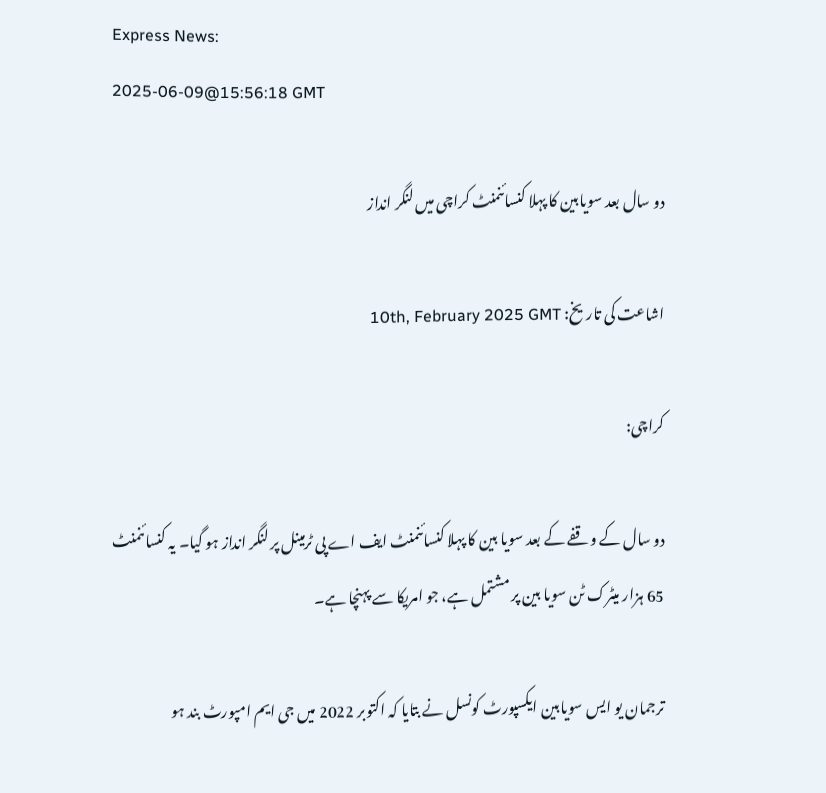Express News:
2025-06-09@15:56:18 GMT

دو سال بعد سویابین کا پہلا کنسائنمنٹ کراچی میں لنگر انداز

اشاعت کی تاریخ: 10th, February 2025 GMT

کراچی:

دو سال کے وقفے کے بعد سویا بین کا پہلا کنسائنمنٹ ایف اے پی ٹرمینل پر لنگر انداز ہو گیا۔ یہ کنسائنمنٹ 65 ہزار میٹرک ٹن سویا بین پر مشتمل ہے، جو امریکا سے پہنچا ہے۔

ترجمان یو ایس سویابین ایکسپورٹ کونسل نے بتایا کہ اکتوبر 2022 میں جی ایم امپورٹ بند ہو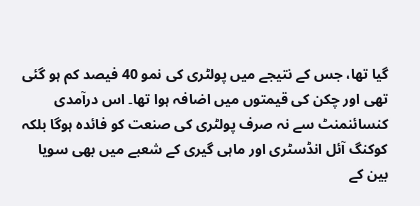گیا تھا، جس کے نتیجے میں پولٹری کی نمو 40 فیصد کم ہو گئی تھی اور چکن کی قیمتوں میں اضافہ ہوا تھا۔ اس درآمدی کنسائنمنٹ سے نہ صرف پولٹری کی صنعت کو فائدہ ہوگا بلکہ کوکنگ آئل انڈسٹری اور ماہی گیری کے شعبے میں بھی سویا بین کے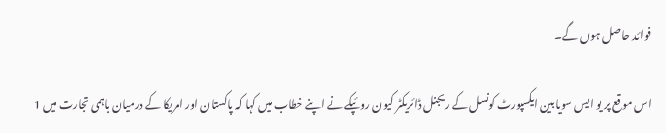فوائد حاصل ہوں گے۔

اس موقع پر یو ایس سویابین ایکسپورٹ کونسل کے ریجنل ڈائریکٹر کیون روئپکے نے اپنے خطاب میں کہا کہ پاکستان اور امریکا کے درمیان باہمی تجارت میں 1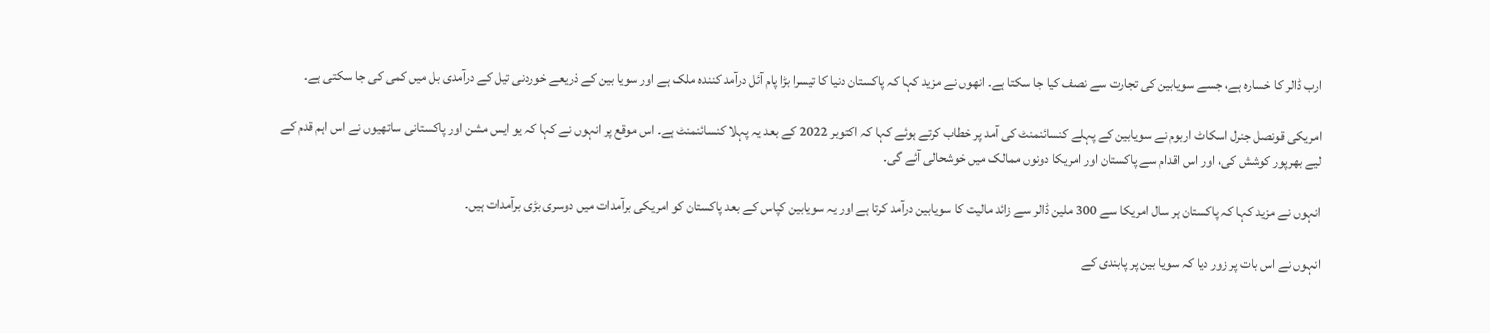ارب ڈالر کا خسارہ ہے، جسے سویابین کی تجارت سے نصف کیا جا سکتا ہے۔ انھوں نے مزید کہا کہ پاکستان دنیا کا تیسرا بڑا پام آئل درآمد کنندہ ملک ہے اور سویا بین کے ذریعے خوردنی تیل کے درآمدی بل میں کمی کی جا سکتی ہے۔

امریکی قونصل جنرل اسکاٹ اربوم نے سویابین کے پہلے کنسائنمنٹ کی آمد پر خطاب کرتے ہوئے کہا کہ اکتوبر 2022 کے بعد یہ پہلا کنسائنمنٹ ہے۔ اس موقع پر انہوں نے کہا کہ یو ایس مشن اور پاکستانی ساتھیوں نے اس اہم قدم کے لیے بھرپور کوشش کی، اور اس اقدام سے پاکستان اور امریکا دونوں ممالک میں خوشحالی آئے گی۔

انہوں نے مزید کہا کہ پاکستان ہر سال امریکا سے 300 ملین ڈالر سے زائد مالیت کا سویابین درآمد کرتا ہے اور یہ سویابین کپاس کے بعد پاکستان کو امریکی برآمدات میں دوسری بڑی برآمدات ہیں۔

انہوں نے اس بات پر زور دیا کہ سویا بین پر پابندی کے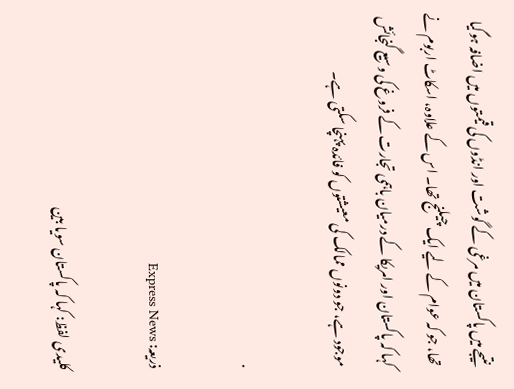نتیجے میں پاکستان میں مرغی کے گوشت اور انڈوں کی قیمتوں میں اضافہ ہوگیا تھا، جو کہ عوام کے لیے ایک چیلنج تھا۔ اس کے علاوہ، اسکاٹ اربوم نے کہا کہ پاکستان اور امریکا کے درمیان باہمی تجارت کے فروغ کی وسیع گنجائش موجود ہے، جو دونوں ممالک کی معیشتوں کو فائدہ پہنچا سکتی ہے۔

.

ذریعہ: Express News

کلیدی لفظ: کہا کہ پاکستان سویا بین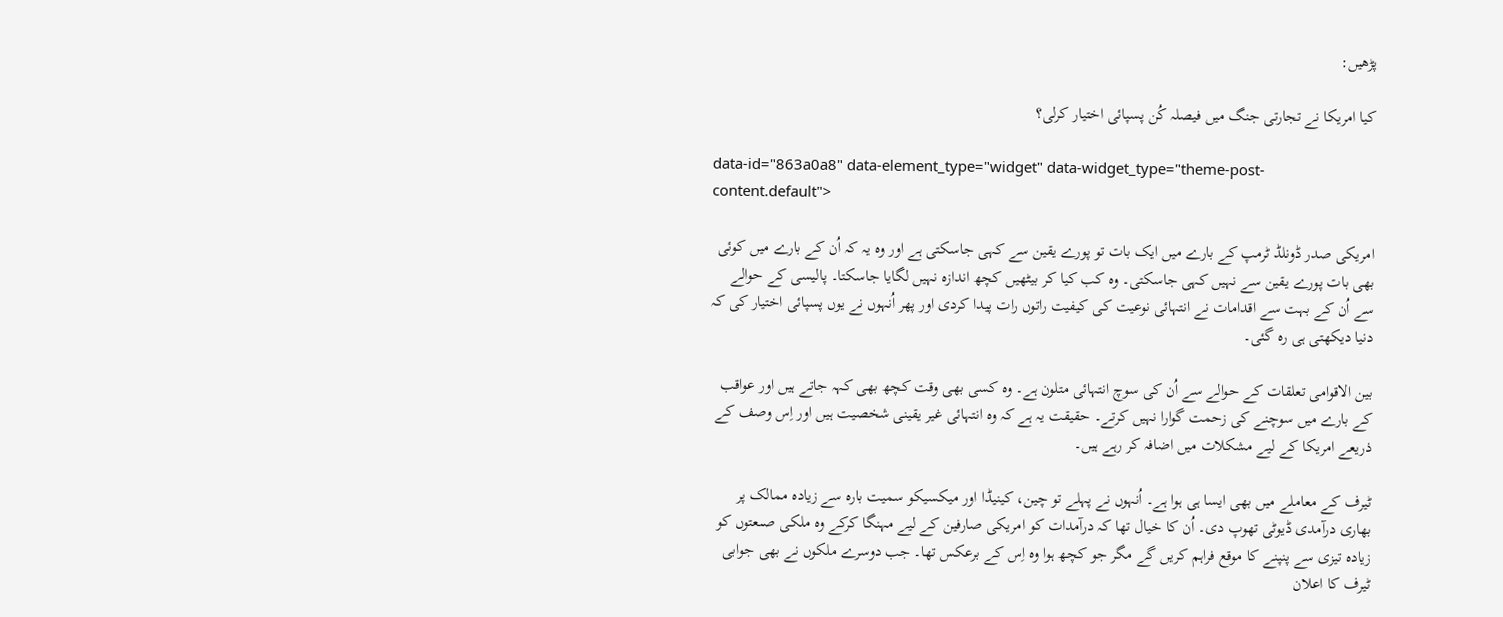پڑھیں:

کیا امریکا نے تجارتی جنگ میں فیصلہ کُن پسپائی اختیار کرلی؟

data-id="863a0a8" data-element_type="widget" data-widget_type="theme-post-content.default">

امریکی صدر ڈونلڈ ٹرمپ کے بارے میں ایک بات تو پورے یقین سے کہی جاسکتی ہے اور وہ یہ کہ اُن کے بارے میں کوئی بھی بات پورے یقین سے نہیں کہی جاسکتی۔ وہ کب کیا کر بیٹھیں کچھ اندازہ نہیں لگایا جاسکتا۔ پالیسی کے حوالے سے اُن کے بہت سے اقدامات نے انتہائی نوعیت کی کیفیت راتوں رات پیدا کردی اور پھر اُنہوں نے یوں پسپائی اختیار کی کہ دنیا دیکھتی ہی رہ گئی۔

بین الاقوامی تعلقات کے حوالے سے اُن کی سوچ انتہائی متلون ہے۔ وہ کسی بھی وقت کچھ بھی کہہ جاتے ہیں اور عواقب کے بارے میں سوچنے کی زحمت گوارا نہیں کرتے۔ حقیقت یہ ہے کہ وہ انتہائی غیر یقینی شخصیت ہیں اور اِس وصف کے ذریعے امریکا کے لیے مشکلات میں اضافہ کر رہے ہیں۔

ٹیرف کے معاملے میں بھی ایسا ہی ہوا ہے۔ اُنہوں نے پہلے تو چین، کینیڈا اور میکسیکو سمیت بارہ سے زیادہ ممالک پر بھاری درآمدی ڈیوٹی تھوپ دی۔ اُن کا خیال تھا کہ درآمدات کو امریکی صارفین کے لیے مہنگا کرکے وہ ملکی صںعتوں کو زیادہ تیزی سے پنپنے کا موقع فراہم کریں گے مگر جو کچھ ہوا وہ اِس کے برعکس تھا۔ جب دوسرے ملکوں نے بھی جوابی ٹیرف کا اعلان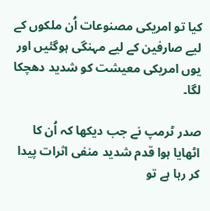کیا تو امریکی مصنوعات اُن ملکوں کے لیے صارفین کے لیے مہنگی ہوگئیں اور یوں امریکی معیشت کو شدید دھچکا لگا۔

صدر ٹرمپ نے جب دیکھا کہ اُن کا اٹھایا ہوا قدم شدید منفی اثرات پیدا کر رہا ہے تو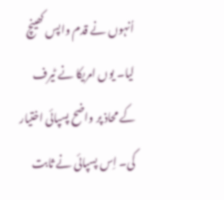اُنہوں نے قدم واپس کھینچ لیا۔ یوں امریکا نے ٹیرف کے محاذ پر واضح پسپائی اختیار کی۔ اِس پسپائی نے ثابت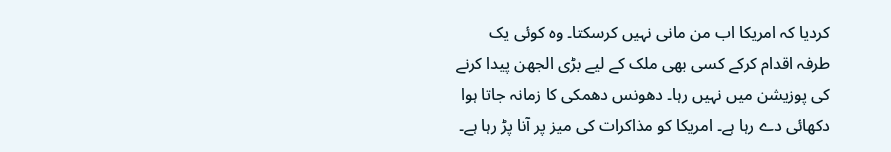کردیا کہ امریکا اب من مانی نہیں کرسکتا۔ وہ کوئی یک طرفہ اقدام کرکے کسی بھی ملک کے لیے بڑی الجھن پیدا کرنے کی پوزیشن میں نہیں رہا۔ دھونس دھمکی کا زمانہ جاتا ہوا دکھائی دے رہا ہے۔ امریکا کو مذاکرات کی میز پر آنا پڑ رہا ہے۔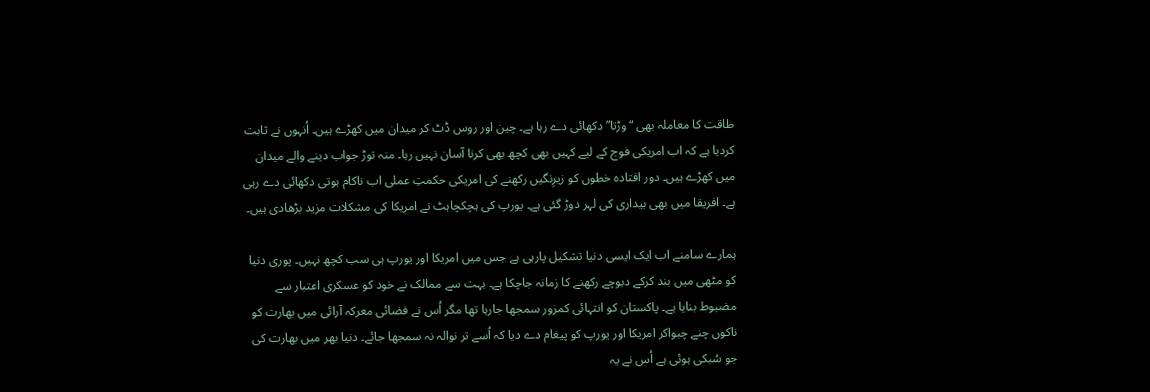طاقت کا معاملہ بھی “وڑتا” دکھائی دے رہا ہے۔ چین اور روس ڈٹ کر میدان میں کھڑے ہیں۔ اُنہوں نے ثابت کردیا ہے کہ اب امریکی فوج کے لیے کہیں بھی کچھ بھی کرنا آسان نہیں رہا۔ منہ توڑ جواب دینے والے میدان میں کھڑے ہیں۔ دور افتادہ خطوں کو زیرِنگیں رکھنے کی امریکی حکمتِ عملی اب ناکام ہوتی دکھائی دے رہی ہے۔ افریقا میں بھی بیداری کی لہر دوڑ گئی ہے۔ یورپ کی ہچکچاہٹ نے امریکا کی مشکلات مزید بڑھادی ہیں۔

ہمارے سامنے اب ایک ایسی دنیا تشکیل پارہی ہے جس میں امریکا اور یورپ ہی سب کچھ نہیں۔ پوری دنیا کو مٹھی میں بند کرکے دبوچے رکھنے کا زمانہ جاچکا ہے۔ بہت سے ممالک نے خود کو عسکری اعتبار سے مضبوط بنایا ہے۔ پاکستان کو انتہائی کمزور سمجھا جارہا تھا مگر اُس نے فضائی معرکہ آرائی میں بھارت کو ناکوں چنے چبواکر امریکا اور یورپ کو پیغام دے دیا کہ اُسے تر نوالہ نہ سمجھا جائے۔ دنیا بھر میں بھارت کی جو سُبکی ہوئی ہے اُس نے یہ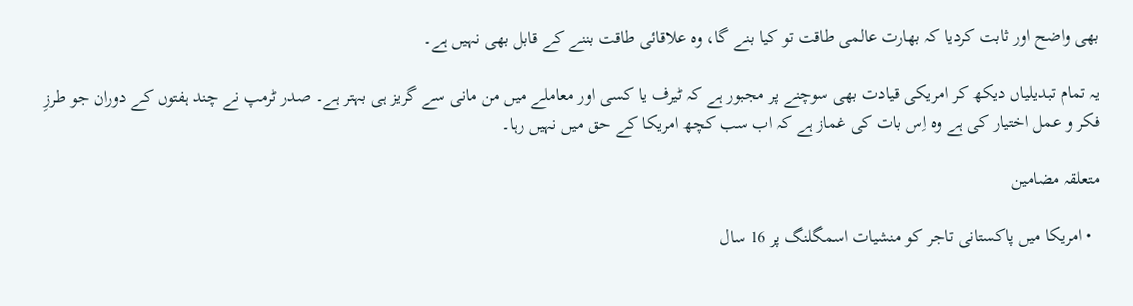بھی واضح اور ثابت کردیا کہ بھارت عالمی طاقت تو کیا بنے گا، وہ علاقائی طاقت بننے کے قابل بھی نہیں ہے۔

یہ تمام تبدیلیاں دیکھ کر امریکی قیادت بھی سوچنے پر مجبور ہے کہ ٹیرف یا کسی اور معاملے میں من مانی سے گریز ہی بہتر ہے۔ صدر ٹرمپ نے چند ہفتوں کے دوران جو طرزِ فکر و عمل اختیار کی ہے وہ اِس بات کی غماز ہے کہ اب سب کچھ امریکا کے حق میں نہیں رہا۔

متعلقہ مضامین

  • امریکا میں پاکستانی تاجر کو منشیات اسمگلنگ پر 16 سال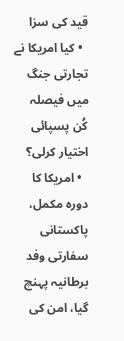قید کی سزا
  • کیا امریکا نے تجارتی جنگ میں فیصلہ کُن پسپائی اختیار کرلی؟
  • امریکا کا دورہ مکمل، پاکستانی سفارتی وفد برطانیہ پہنچ گیا، امن کی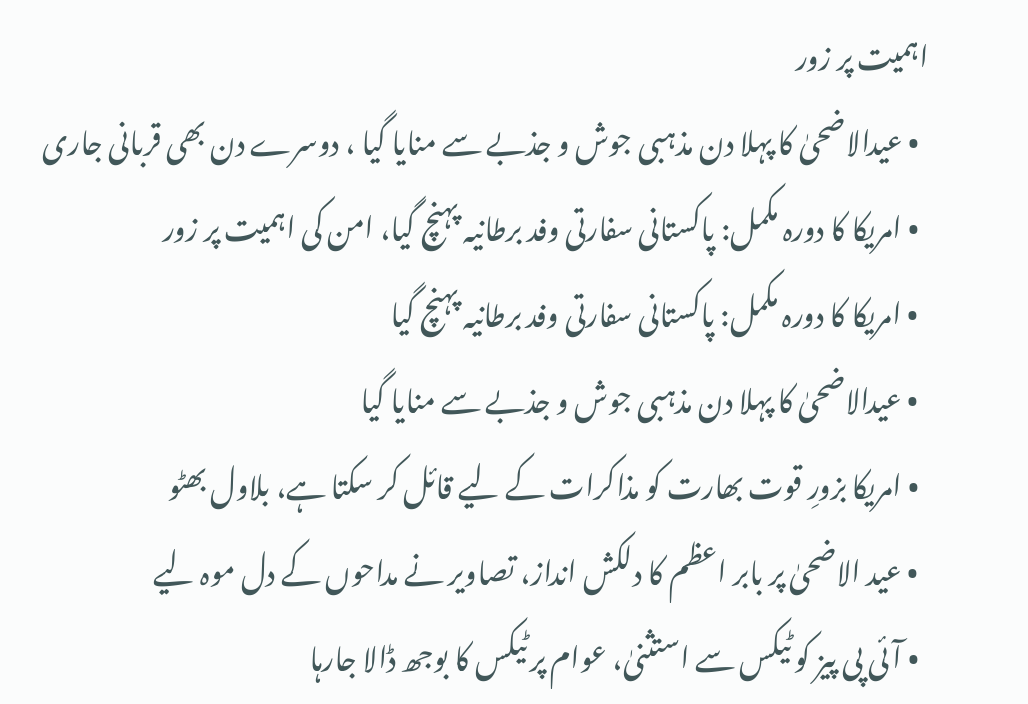اہمیت پر زور
  • عیدالاضحیٰ کا پہلا دن مذہبی جوش و جذبے سے منایا گیا ، دوسرے دن بھی قربانی جاری
  • امریکا کا دورہ مکمل: پاکستانی سفارتی وفد برطانیہ پہنچ گیا، امن کی اہمیت پر زور
  • امریکا کا دورہ مکمل: پاکستانی سفارتی وفد برطانیہ پہنچ گیا
  • عیدالاضحیٰ کا پہلا دن مذہبی جوش و جذبے سے منایا گیا
  • امریکا بزورِ قوت بھارت کو مذاکرات کے لیے قائل کر سکتا ہے، بلاول بھٹو
  • عید الاضحیٰ پر بابر اعظم کا دلکش انداز، تصاویر نے مداحوں کے دل موہ لیے
  • آئی پی پیز کو ٹیکس سے استثنیٰ، عوام پر ٹیکس کا بوجھ ڈالا جارہا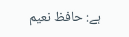ہے: حافظ نعیم